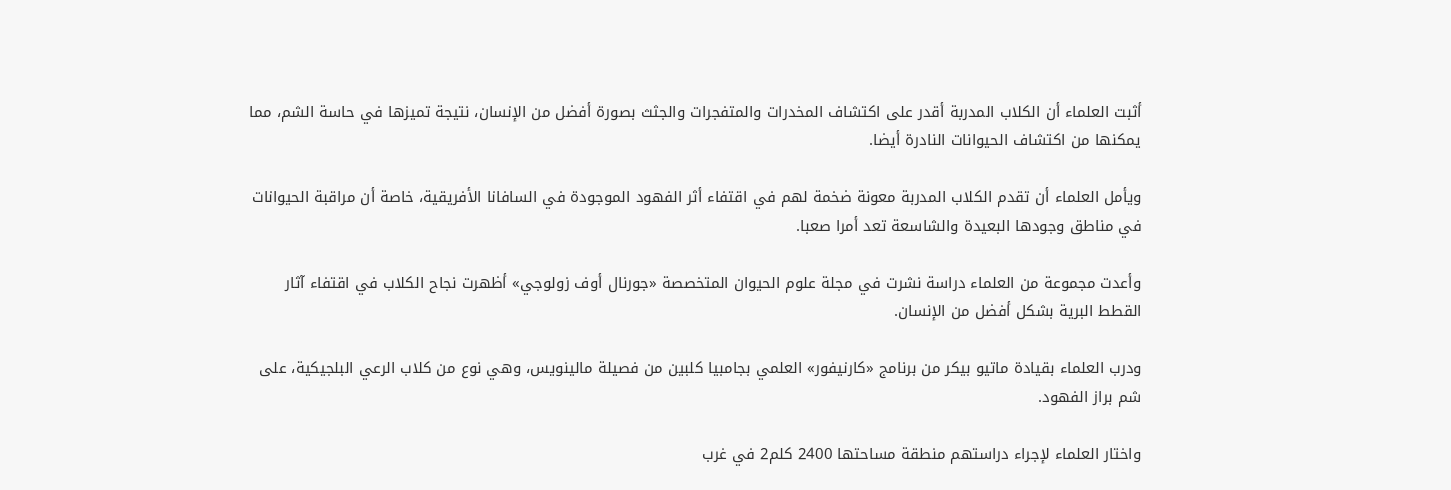أثبت العلماء أن الكلاب المدربة أقدر على اكتشاف المخدرات والمتفجرات والجثث بصورة أفضل من الإنسان، نتيجة تميزها في حاسة الشم، مما يمكنها من اكتشاف الحيوانات النادرة أيضا.

ويأمل العلماء أن تقدم الكلاب المدربة معونة ضخمة لهم في اقتفاء أثر الفهود الموجودة في السافانا الأفريقية، خاصة أن مراقبة الحيوانات في مناطق وجودها البعيدة والشاسعة تعد أمرا صعبا.

وأعدت مجموعة من العلماء دراسة نشرت في مجلة علوم الحيوان المتخصصة «جورنال أوف زولوجي» أظهرت نجاح الكلاب في اقتفاء آثار القطط البرية بشكل أفضل من الإنسان.

ودرب العلماء بقيادة ماتيو بيكر من برنامج «كارنيفور» العلمي بجامبيا كلبين من فصيلة مالينويس، وهي نوع من كلاب الرعي البلجيكية، على شم براز الفهود.

واختار العلماء لإجراء دراستهم منطقة مساحتها 2400 كلم2 في غرب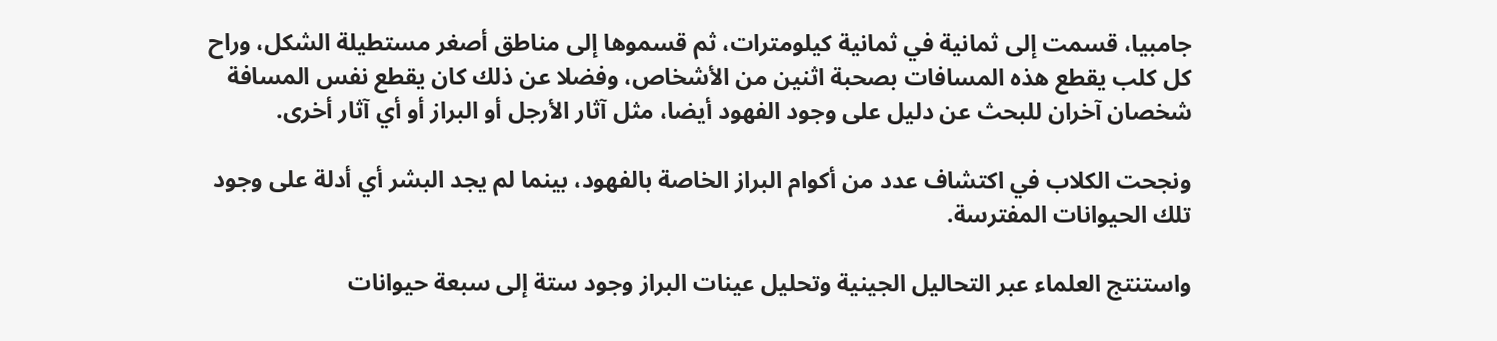جامبيا، قسمت إلى ثمانية في ثمانية كيلومترات، ثم قسموها إلى مناطق أصغر مستطيلة الشكل، وراح كل كلب يقطع هذه المسافات بصحبة اثنين من الأشخاص، وفضلا عن ذلك كان يقطع نفس المسافة شخصان آخران للبحث عن دليل على وجود الفهود أيضا، مثل آثار الأرجل أو البراز أو أي آثار أخرى.

ونجحت الكلاب في اكتشاف عدد من أكوام البراز الخاصة بالفهود، بينما لم يجد البشر أي أدلة على وجود تلك الحيوانات المفترسة.

واستنتج العلماء عبر التحاليل الجينية وتحليل عينات البراز وجود ستة إلى سبعة حيوانات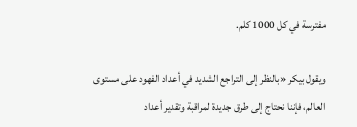مفترسة في كل 1000 كلم.

ويقول بيكر «بالنظر إلى التراجع الشديد في أعداد الفهود على مستوى العالم، فإننا نحتاج إلى طرق جديدة لمراقبة وتقدير أعداد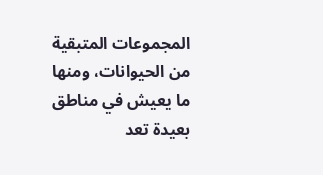المجموعات المتبقية من الحيوانات، ومنها ما يعيش في مناطق بعيدة تعد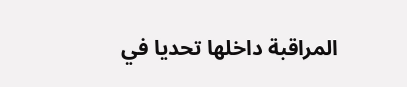المراقبة داخلها تحديا في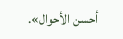أحسن الأحوال».